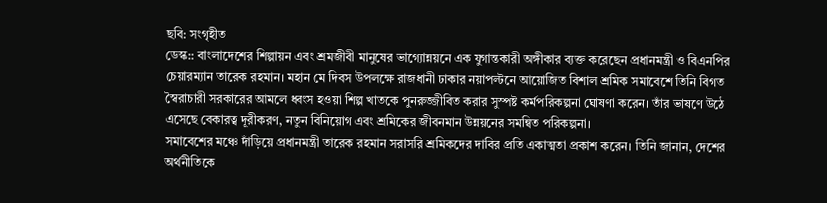ছবি: সংগৃহীত
ডেস্ক:: বাংলাদেশের শিল্পায়ন এবং শ্রমজীবী মানুষের ভাগ্যোন্নয়নে এক যুগান্তকারী অঙ্গীকার ব্যক্ত করেছেন প্রধানমন্ত্রী ও বিএনপির চেয়ারম্যান তারেক রহমান। মহান মে দিবস উপলক্ষে রাজধানী ঢাকার নয়াপল্টনে আয়োজিত বিশাল শ্রমিক সমাবেশে তিনি বিগত স্বৈরাচারী সরকারের আমলে ধ্বংস হওয়া শিল্প খাতকে পুনরুজ্জীবিত করার সুস্পষ্ট কর্মপরিকল্পনা ঘোষণা করেন। তাঁর ভাষণে উঠে এসেছে বেকারত্ব দূরীকরণ, নতুন বিনিয়োগ এবং শ্রমিকের জীবনমান উন্নয়নের সমন্বিত পরিকল্পনা।
সমাবেশের মঞ্চে দাঁড়িয়ে প্রধানমন্ত্রী তারেক রহমান সরাসরি শ্রমিকদের দাবির প্রতি একাত্মতা প্রকাশ করেন। তিনি জানান, দেশের অর্থনীতিকে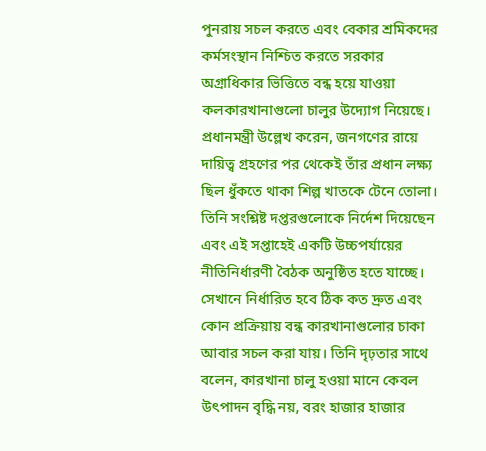পুনরায় সচল করতে এবং বেকার শ্রমিকদের কর্মসংস্থান নিশ্চিত করতে সরকার অগ্রাধিকার ভিত্তিতে বন্ধ হয়ে যাওয়া কলকারখানাগুলো চালুর উদ্যোগ নিয়েছে।
প্রধানমন্ত্রী উল্লেখ করেন, জনগণের রায়ে দায়িত্ব গ্রহণের পর থেকেই তাঁর প্রধান লক্ষ্য ছিল ধুঁকতে থাকা শিল্প খাতকে টেনে তোলা। তিনি সংশ্লিষ্ট দপ্তরগুলোকে নির্দেশ দিয়েছেন এবং এই সপ্তাহেই একটি উচ্চপর্যায়ের নীতিনির্ধারণী বৈঠক অনুষ্ঠিত হতে যাচ্ছে। সেখানে নির্ধারিত হবে ঠিক কত দ্রুত এবং কোন প্রক্রিয়ায় বন্ধ কারখানাগুলোর চাকা আবার সচল করা যায়। তিনি দৃঢ়তার সাথে বলেন, কারখানা চালু হওয়া মানে কেবল উৎপাদন বৃদ্ধি নয়, বরং হাজার হাজার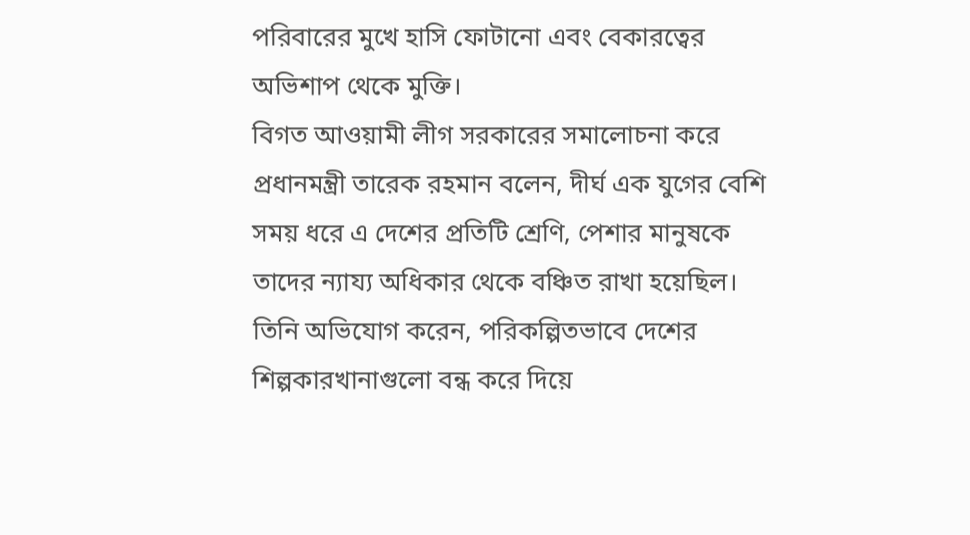পরিবারের মুখে হাসি ফোটানো এবং বেকারত্বের অভিশাপ থেকে মুক্তি।
বিগত আওয়ামী লীগ সরকারের সমালোচনা করে প্রধানমন্ত্রী তারেক রহমান বলেন, দীর্ঘ এক যুগের বেশি সময় ধরে এ দেশের প্রতিটি শ্রেণি, পেশার মানুষকে তাদের ন্যায্য অধিকার থেকে বঞ্চিত রাখা হয়েছিল। তিনি অভিযোগ করেন, পরিকল্পিতভাবে দেশের শিল্পকারখানাগুলো বন্ধ করে দিয়ে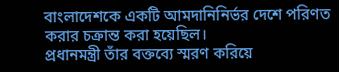বাংলাদেশকে একটি আমদানিনির্ভর দেশে পরিণত করার চক্রান্ত করা হয়েছিল।
প্রধানমন্ত্রী তাঁর বক্তব্যে স্মরণ করিয়ে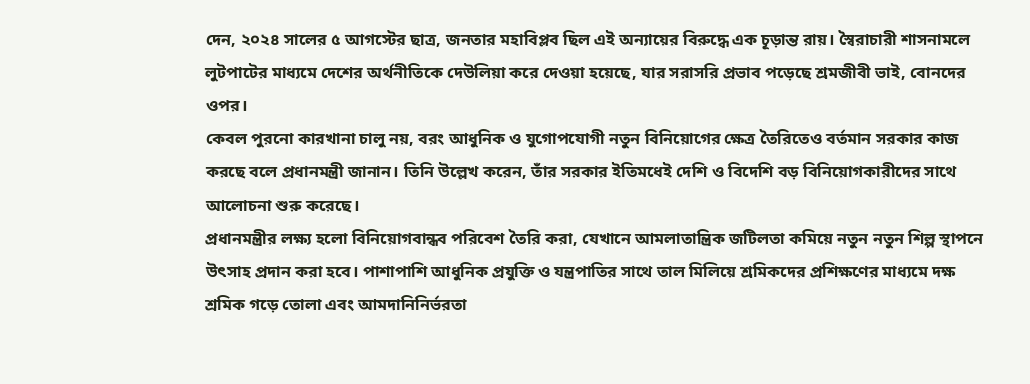দেন, ২০২৪ সালের ৫ আগস্টের ছাত্র, জনতার মহাবিপ্লব ছিল এই অন্যায়ের বিরুদ্ধে এক চূড়ান্ত রায়। স্বৈরাচারী শাসনামলে লুটপাটের মাধ্যমে দেশের অর্থনীতিকে দেউলিয়া করে দেওয়া হয়েছে, যার সরাসরি প্রভাব পড়েছে শ্রমজীবী ভাই, বোনদের ওপর।
কেবল পুরনো কারখানা চালু নয়, বরং আধুনিক ও যুগোপযোগী নতুন বিনিয়োগের ক্ষেত্র তৈরিতেও বর্তমান সরকার কাজ করছে বলে প্রধানমন্ত্রী জানান। তিনি উল্লেখ করেন, তাঁর সরকার ইতিমধেই দেশি ও বিদেশি বড় বিনিয়োগকারীদের সাথে আলোচনা শুরু করেছে।
প্রধানমন্ত্রীর লক্ষ্য হলো বিনিয়োগবান্ধব পরিবেশ তৈরি করা, যেখানে আমলাতান্ত্রিক জটিলতা কমিয়ে নতুন নতুন শিল্প স্থাপনে উৎসাহ প্রদান করা হবে। পাশাপাশি আধুনিক প্রযুক্তি ও যন্ত্রপাতির সাথে তাল মিলিয়ে শ্রমিকদের প্রশিক্ষণের মাধ্যমে দক্ষ শ্রমিক গড়ে তোলা এবং আমদানিনির্ভরতা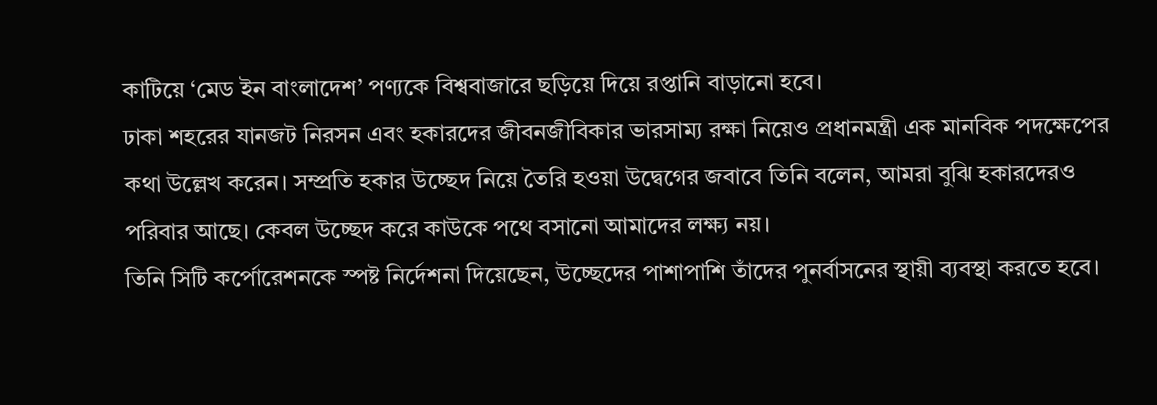কাটিয়ে ‘মেড ইন বাংলাদেশ’ পণ্যকে বিশ্ববাজারে ছড়িয়ে দিয়ে রপ্তানি বাড়ানো হবে।
ঢাকা শহরের যানজট নিরসন এবং হকারদের জীবনজীবিকার ভারসাম্য রক্ষা নিয়েও প্রধানমন্ত্রী এক মানবিক পদক্ষেপের কথা উল্লেখ করেন। সম্প্রতি হকার উচ্ছেদ নিয়ে তৈরি হওয়া উদ্বেগের জবাবে তিনি বলেন, আমরা বুঝি হকারদেরও পরিবার আছে। কেবল উচ্ছেদ করে কাউকে পথে বসানো আমাদের লক্ষ্য নয়।
তিনি সিটি কর্পোরেশনকে স্পষ্ট নির্দেশনা দিয়েছেন, উচ্ছেদের পাশাপাশি তাঁদের পুনর্বাসনের স্থায়ী ব্যবস্থা করতে হবে।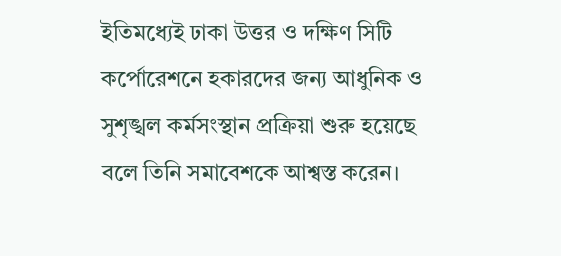ইতিমধ্যেই ঢাকা উত্তর ও দক্ষিণ সিটি কর্পোরেশনে হকারদের জন্য আধুনিক ও সুশৃঙ্খল কর্মসংস্থান প্রক্রিয়া শুরু হয়েছে বলে তিনি সমাবেশকে আশ্বস্ত করেন।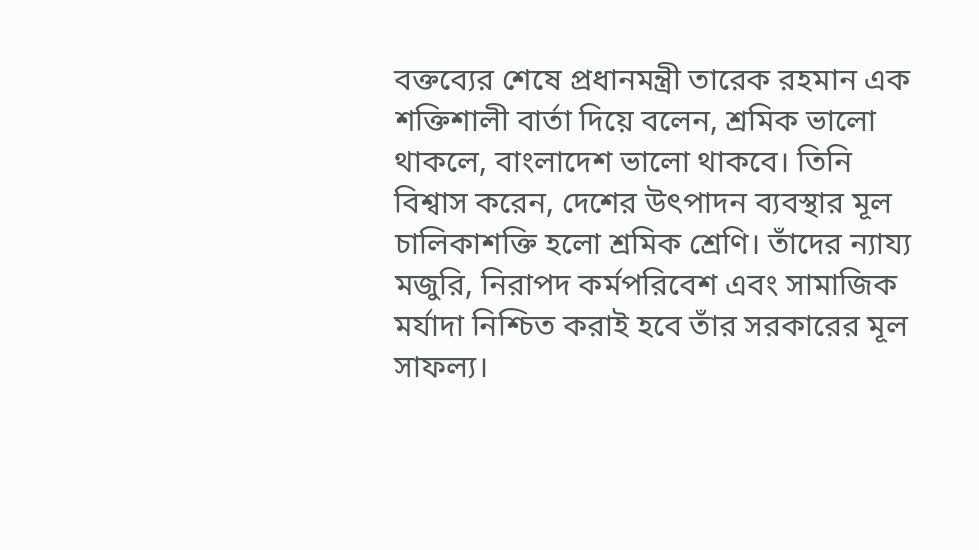বক্তব্যের শেষে প্রধানমন্ত্রী তারেক রহমান এক শক্তিশালী বার্তা দিয়ে বলেন, শ্রমিক ভালো থাকলে, বাংলাদেশ ভালো থাকবে। তিনি বিশ্বাস করেন, দেশের উৎপাদন ব্যবস্থার মূল চালিকাশক্তি হলো শ্রমিক শ্রেণি। তাঁদের ন্যায্য মজুরি, নিরাপদ কর্মপরিবেশ এবং সামাজিক মর্যাদা নিশ্চিত করাই হবে তাঁর সরকারের মূল সাফল্য।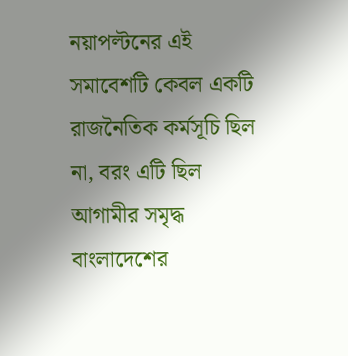নয়াপল্টনের এই সমাবেশটি কেবল একটি রাজনৈতিক কর্মসূচি ছিল না, বরং এটি ছিল আগামীর সমৃদ্ধ বাংলাদেশের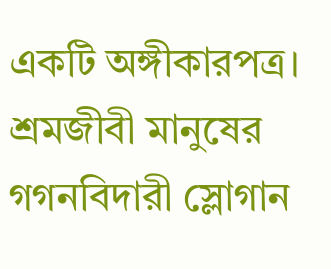একটি অঙ্গীকারপত্র। শ্রমজীবী মানুষের গগনবিদারী স্লোগান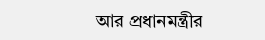আর প্রধানমন্ত্রীর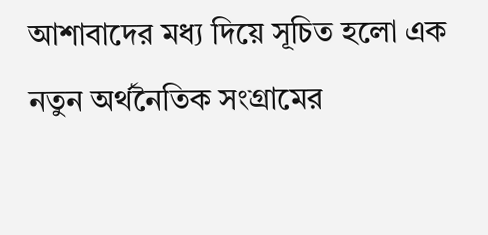আশাবাদের মধ্য দিয়ে সূচিত হলো এক নতুন অর্থনৈতিক সংগ্রামের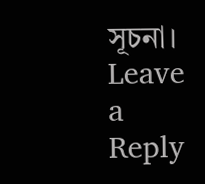সূচনা।
Leave a Reply